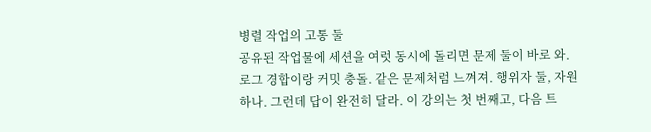병렬 작업의 고통 둘
공유된 작업물에 세션을 여럿 동시에 돌리면 문제 둘이 바로 와. 로그 경합이랑 커밋 충돌. 같은 문제처럼 느껴져. 행위자 둘, 자원 하나. 그런데 답이 완전히 달라. 이 강의는 첫 번째고, 다음 트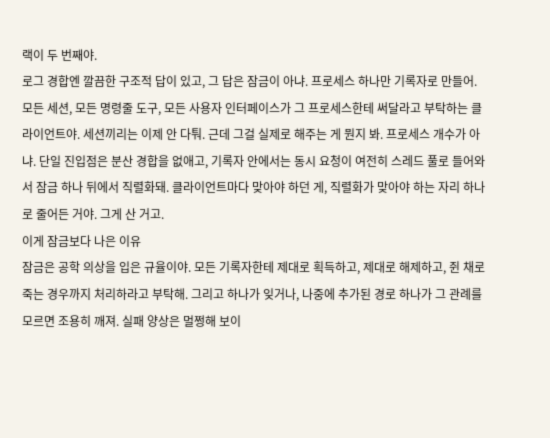랙이 두 번째야.
로그 경합엔 깔끔한 구조적 답이 있고, 그 답은 잠금이 아냐. 프로세스 하나만 기록자로 만들어. 모든 세션, 모든 명령줄 도구, 모든 사용자 인터페이스가 그 프로세스한테 써달라고 부탁하는 클라이언트야. 세션끼리는 이제 안 다퉈. 근데 그걸 실제로 해주는 게 뭔지 봐. 프로세스 개수가 아냐. 단일 진입점은 분산 경합을 없애고, 기록자 안에서는 동시 요청이 여전히 스레드 풀로 들어와서 잠금 하나 뒤에서 직렬화돼. 클라이언트마다 맞아야 하던 게, 직렬화가 맞아야 하는 자리 하나로 줄어든 거야. 그게 산 거고.
이게 잠금보다 나은 이유
잠금은 공학 의상을 입은 규율이야. 모든 기록자한테 제대로 획득하고, 제대로 해제하고, 쥔 채로 죽는 경우까지 처리하라고 부탁해. 그리고 하나가 잊거나, 나중에 추가된 경로 하나가 그 관례를 모르면 조용히 깨져. 실패 양상은 멀쩡해 보이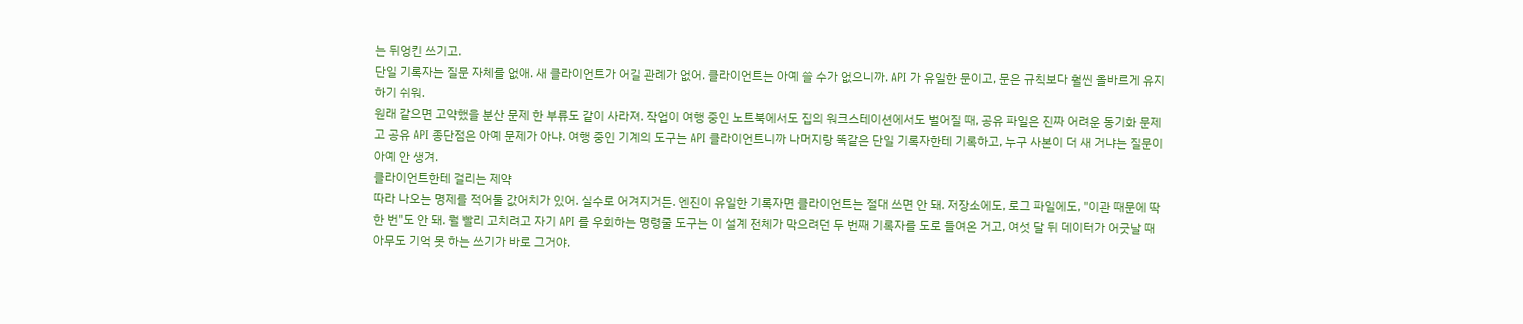는 뒤엉킨 쓰기고.
단일 기록자는 질문 자체를 없애. 새 클라이언트가 어길 관례가 없어. 클라이언트는 아예 쓸 수가 없으니까. API 가 유일한 문이고, 문은 규칙보다 훨씬 올바르게 유지하기 쉬워.
원래 같으면 고약했을 분산 문제 한 부류도 같이 사라져. 작업이 여행 중인 노트북에서도 집의 워크스테이션에서도 벌어질 때, 공유 파일은 진짜 어려운 동기화 문제고 공유 API 종단점은 아예 문제가 아냐. 여행 중인 기계의 도구는 API 클라이언트니까 나머지랑 똑같은 단일 기록자한테 기록하고, 누구 사본이 더 새 거냐는 질문이 아예 안 생겨.
클라이언트한테 걸리는 제약
따라 나오는 명제를 적어둘 값어치가 있어. 실수로 어겨지거든. 엔진이 유일한 기록자면 클라이언트는 절대 쓰면 안 돼. 저장소에도, 로그 파일에도, "이관 때문에 딱 한 번"도 안 돼. 뭘 빨리 고치려고 자기 API 를 우회하는 명령줄 도구는 이 설계 전체가 막으려던 두 번째 기록자를 도로 들여온 거고, 여섯 달 뒤 데이터가 어긋날 때 아무도 기억 못 하는 쓰기가 바로 그거야.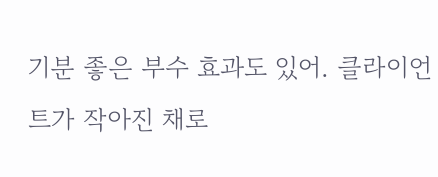기분 좋은 부수 효과도 있어. 클라이언트가 작아진 채로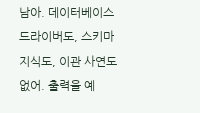남아. 데이터베이스 드라이버도, 스키마 지식도, 이관 사연도 없어. 출력을 예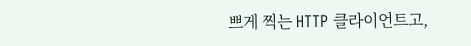쁘게 찍는 HTTP 클라이언트고,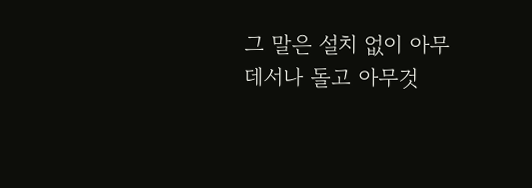그 말은 설치 없이 아무 데서나 돌고 아무것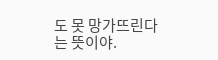도 못 망가뜨린다는 뜻이야.